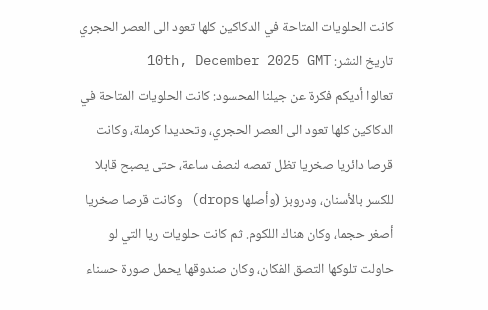كانت الحلويات المتاحة في الدكاكين كلها تعود الى العصر الحجري
تاريخ النشر: 10th, December 2025 GMT
تعالوا أديكم فكرة عن جيلنا المحسود: كانت الحلويات المتاحة في الدكاكين كلها تعود الى العصر الحجري، وتحديدا كرملة، وكانت قرصا دائريا صخريا تظل تمصه لنصف ساعة، حتى يصبح قابلا للكسر بالأسنان، ودروبز (وأصلها drops) وكانت قرصا صخريا أصغر حجما، وكان هناك اللكوم. ثم كانت حلويات ريا التي لو حاولت تلوكها التصق الفكان، وكان صندوقها يحمل صورة حسناء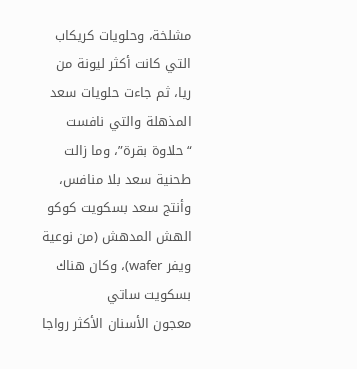مشلخة، وحلويات كريكاب التي كانت أكثر ليونة من ريا، ثم جاءت حلويات سعد المذهلة والتي نافست “حلاوة بقرة”، وما زالت طحنية سعد بلا منافس، وأنتج سعد بسكويت كوكو الهش المدهش (من نوعية ويفر wafer)، وكان هناك بسكويت ساتي
معجون الأسنان الأكثر رواجا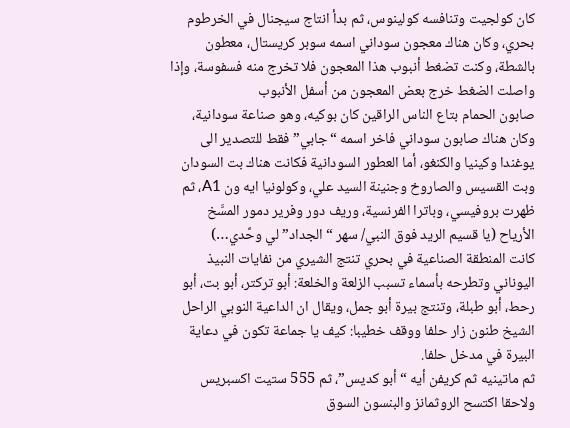كان كولجيت وتنافسه كولينوس، ثم بدأ انتاج سيجنال في الخرطوم بحري، وكان هناك معجون سوداني اسمه سوبر كريستال، معطون بالشطة، وكنت تضغط أنبوب هذا المعجون فلا تخرج منه فسفوسة، وإذا واصلت الضغط خرج بعض المعجون من أسفل الأنبوب
صابون الحمام بتاع الناس الراقين كان بوكيه، وهو صناعة سودانية، وكان هناك صابون سوداني فاخر اسمه “جابي” فقط للتصدير الى يوغندا وكينيا والكنغو، أما العطور السودانية فكانت هناك بت السودان وبت القسيس والصاروخ وجنينة السيد علي، وكولونيا ايه ون A1، ثم ظهرت بروفيسي، وباترا الفرنسية، وريف دور وفرير دمور المسَّخ الأرياح (يا قسيم الريد فوق النبي/ سهر “الجداد” لي وحَّدي…)
كانت المنطقة الصناعية في بحري تنتج الشيري من نفايات النبيذ اليوناني وتطرحه بأسماء تسبب الزلعة والخلعة: أبو تركتر، أبو بت، أبو رحط، أبو طبلة، وتنتج بيرة أبو جمل، ويقال ان الداعية النوبي الراحل الشيخ طنون زار حلفا ووقف خطيبا: كيف يا جماعة تكون في دعاية البيرة في مدخل حلفا.
ثم ماتينيه ثم كريفن أيه “أبو كديس”، ثم 555 ستيت اكسبريس ولاحقا اكتسح الروثمانز والبنسون السوق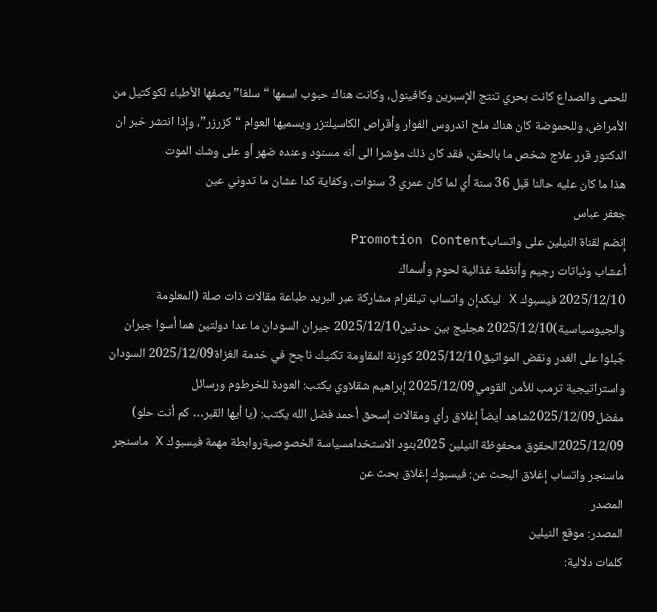للحمى والصداع كانت بحري تنتج الإسبرين وكافينول، وكانت هناك حبوب اسمها “سلفا” يصفها الأطباء لكوكتيل من الأمراض، وللحموضة كان هناك ملح اندروس الفوار وأقراص الكاسيلتزر ويسميها العوام “كزرزر”، وإذا انتشر خبر ان الدكتور قرر علاج شخص ما بالحقن، فقد كان ذلك مؤشرا الى أنه مسنود وعنده ضهر أو على وشك الموت
هذا ما كان عليه حالنا قبل 36 سنة أي لما كان عمري 3 سنوات، وكفاية كدا عشان ما تدوني عين
جعفر عباس
إنضم لقناة النيلين على واتسابPromotion Content
أعشاب ونباتات رجيم وأنظمة غذائية لحوم وأسماك
2025/12/10 فيسبوك X لينكدإن واتساب تيلقرام مشاركة عبر البريد طباعة مقالات ذات صلة (المعلومة والجيوسياسية)2025/12/10 هجليج بين حدثين2025/12/10 جيران السودان ما عدا دولتين هما أسوا جيران جٌبلوا على الغدر ونقض المواثيق2025/12/10 كوزنة المقاومة تكنيك ناجح في خدمة الغزاة2025/12/09 السودان واستراتيجية ترمب للأمن القومي2025/12/09 إبراهيم شقلاوي يكتب: العودة للخرطوم ورسائل مفضل2025/12/09شاهد أيضاً إغلاق رأي ومقالات إسحق أحمد فضل الله يكتب: (يا أيها القبر… كم أنت حلو) 2025/12/09الحقوق محفوظة النيلين 2025بنود الاستخدامسياسة الخصوصيةروابطة مهمة فيسبوك X ماسنجر ماسنجر واتساب إغلاق البحث عن: فيسبوك إغلاق بحث عن
المصدر
المصدر: موقع النيلين
كلمات دلالية: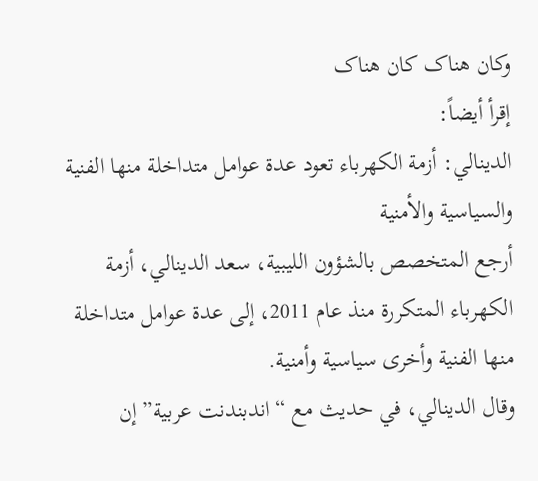وکان هناک کان هناک
إقرأ أيضاً:
الدينالي: أزمة الكهرباء تعود عدة عوامل متداخلة منها الفنية والسياسية والأمنية
أرجع المتخصص بالشؤون الليبية، سعد الدينالي، أزمة الكهرباء المتكررة منذ عام 2011، إلى عدة عوامل متداخلة منها الفنية وأخرى سياسية وأمنية.
وقال الدينالي، في حديث مع “اندبندنت عربية” إن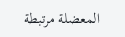المعضلة مرتبطة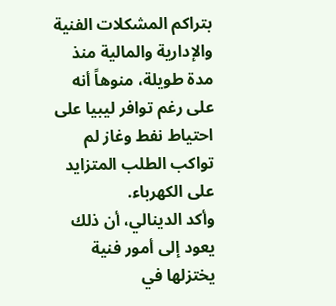بتراكم المشكلات الفنية والإدارية والمالية منذ مدة طويلة، منوهاً أنه على رغم توافر ليبيا على احتياط نفط وغاز لم تواكب الطلب المتزايد على الكهرباء.
وأكد الدينالي، أن ذلك يعود إلى أمور فنية يختزلها في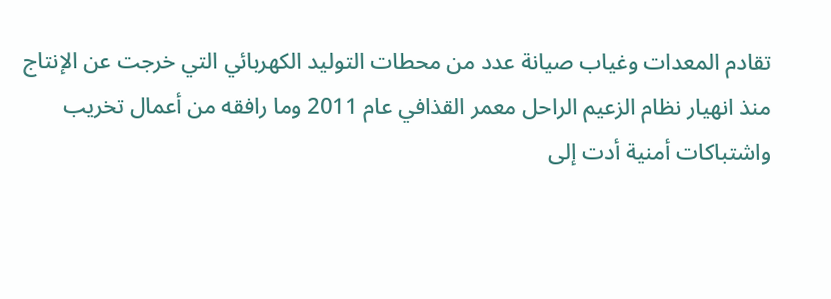تقادم المعدات وغياب صيانة عدد من محطات التوليد الكهربائي التي خرجت عن الإنتاج منذ انهيار نظام الزعيم الراحل معمر القذافي عام 2011 وما رافقه من أعمال تخريب واشتباكات أمنية أدت إلى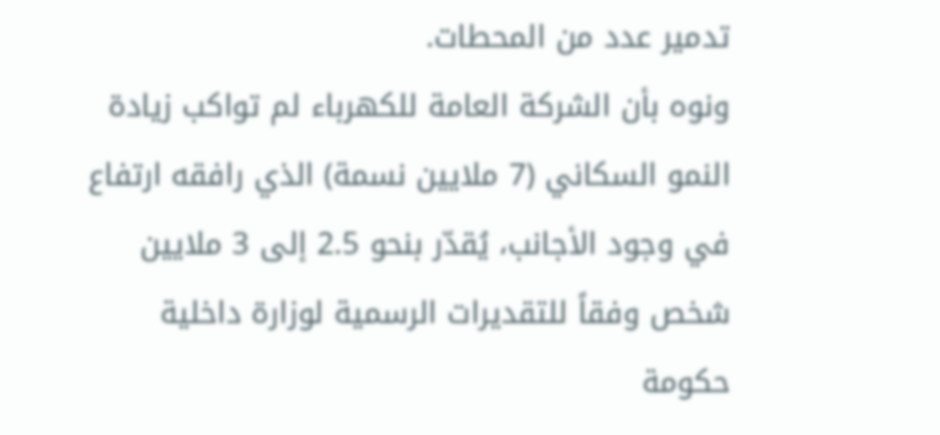تدمير عدد من المحطات.
ونوه بأن الشركة العامة للكهرباء لم تواكب زيادة النمو السكاني (7 ملايين نسمة) الذي رافقه ارتفاع في وجود الأجانب، يُقدّر بنحو 2.5 إلى 3 ملايين شخص وفقاً للتقديرات الرسمية لوزارة داخلية حكومة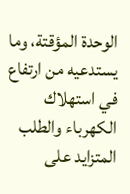الوحدة المؤقتة، وما يستدعيه من ارتفاع في استهلاك الكهرباء والطلب المتزايد على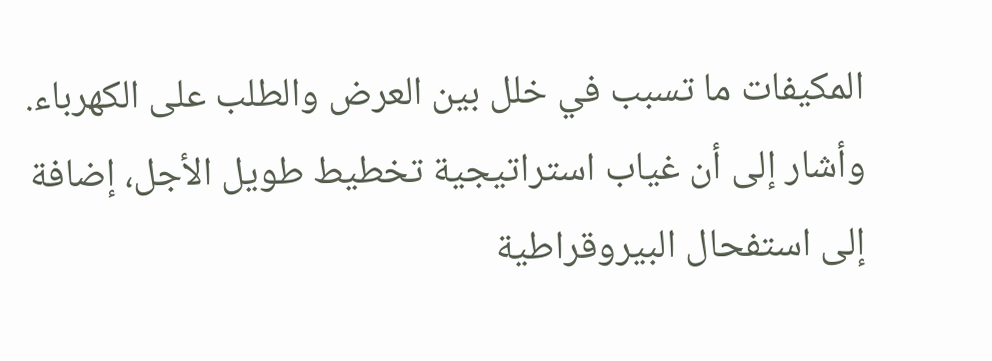المكيفات ما تسبب في خلل بين العرض والطلب على الكهرباء.
وأشار إلى أن غياب استراتيجية تخطيط طويل الأجل، إضافة إلى استفحال البيروقراطية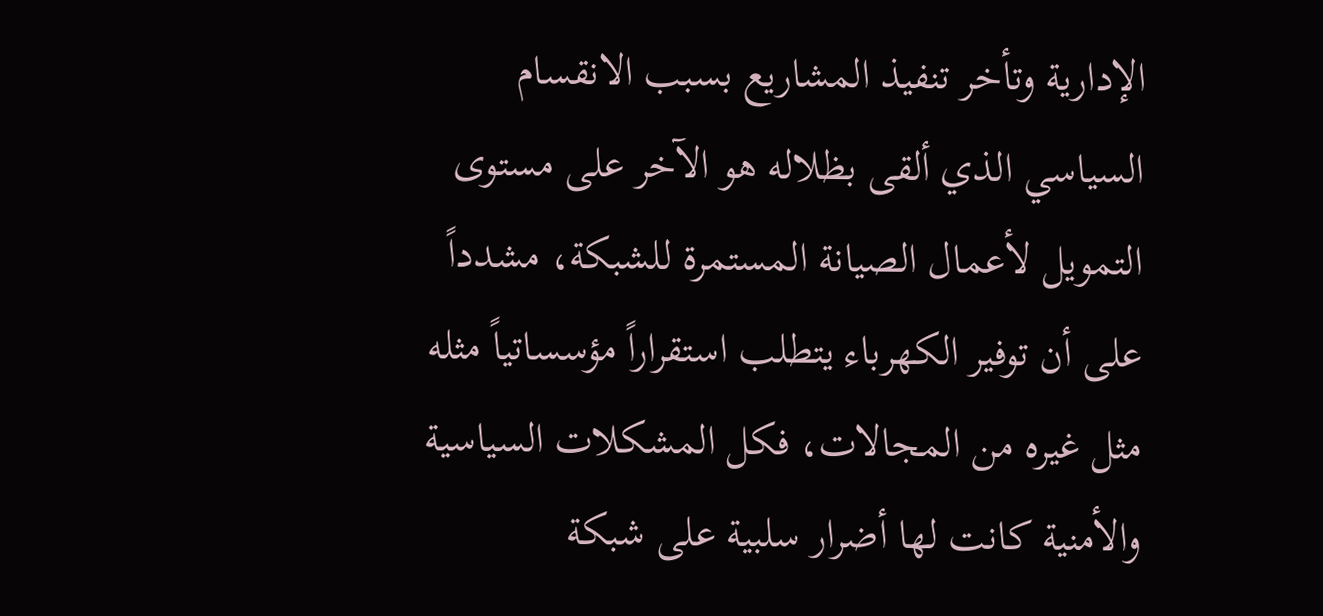الإدارية وتأخر تنفيذ المشاريع بسبب الانقسام السياسي الذي ألقى بظلاله هو الآخر على مستوى التمويل لأعمال الصيانة المستمرة للشبكة، مشدداً على أن توفير الكهرباء يتطلب استقراراً مؤسساتياً مثله مثل غيره من المجالات، فكل المشكلات السياسية والأمنية كانت لها أضرار سلبية على شبكة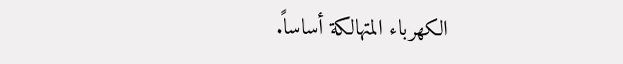الكهرباء المتهالكة أساساً.